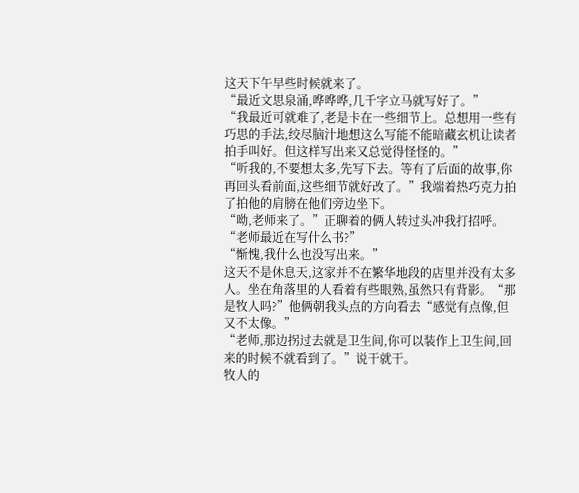这天下午早些时候就来了。
“最近文思泉涌,哗哗哗,几千字立马就写好了。”
“我最近可就难了,老是卡在一些细节上。总想用一些有巧思的手法,绞尽脑汁地想这么写能不能暗藏玄机让读者拍手叫好。但这样写出来又总觉得怪怪的。”
“听我的,不要想太多,先写下去。等有了后面的故事,你再回头看前面,这些细节就好改了。”我端着热巧克力拍了拍他的肩膀在他们旁边坐下。
“呦,老师来了。”正聊着的俩人转过头冲我打招呼。“老师最近在写什么书?”
“惭愧,我什么也没写出来。”
这天不是休息天,这家并不在繁华地段的店里并没有太多人。坐在角落里的人看着有些眼熟,虽然只有背影。“那是牧人吗?”他俩朝我头点的方向看去“感觉有点像,但又不太像。”
“老师,那边拐过去就是卫生间,你可以装作上卫生间,回来的时候不就看到了。”说干就干。
牧人的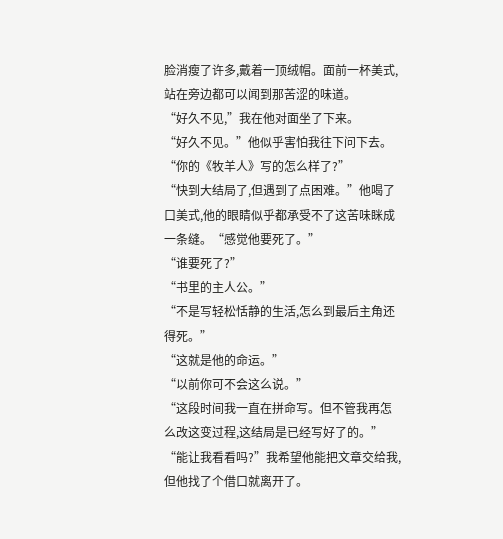脸消瘦了许多,戴着一顶绒帽。面前一杯美式,站在旁边都可以闻到那苦涩的味道。
“好久不见,”我在他对面坐了下来。
“好久不见。”他似乎害怕我往下问下去。
“你的《牧羊人》写的怎么样了?”
“快到大结局了,但遇到了点困难。”他喝了口美式,他的眼睛似乎都承受不了这苦味眯成一条缝。“感觉他要死了。”
“谁要死了?”
“书里的主人公。”
“不是写轻松恬静的生活,怎么到最后主角还得死。”
“这就是他的命运。”
“以前你可不会这么说。”
“这段时间我一直在拼命写。但不管我再怎么改这变过程,这结局是已经写好了的。”
“能让我看看吗?”我希望他能把文章交给我,但他找了个借口就离开了。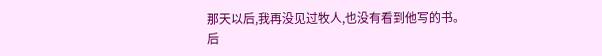那天以后,我再没见过牧人,也没有看到他写的书。后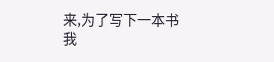来,为了写下一本书我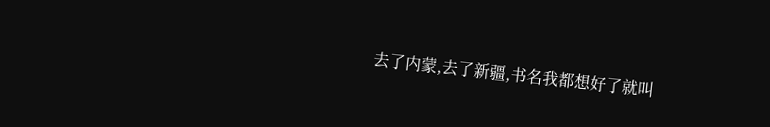去了内蒙,去了新疆,书名我都想好了就叫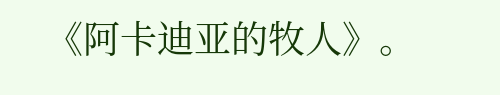《阿卡迪亚的牧人》。